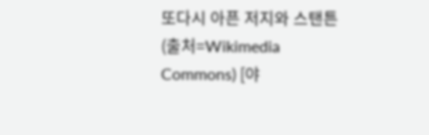또다시 아픈 저지와 스탠튼
(출처=Wikimedia Commons) [야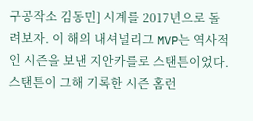구공작소 김동민] 시계를 2017년으로 돌려보자. 이 해의 내셔널리그 MVP는 역사적인 시즌을 보낸 지안카를로 스탠튼이었다. 스탠튼이 그해 기록한 시즌 홈런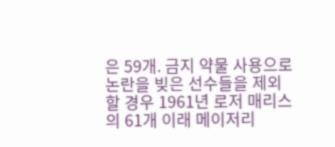은 59개. 금지 약물 사용으로 논란을 빚은 선수들을 제외할 경우 1961년 로저 매리스의 61개 이래 메이저리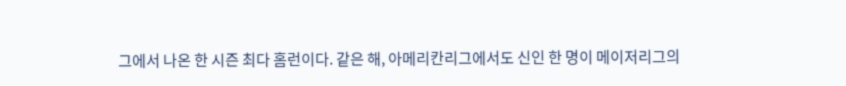그에서 나온 한 시즌 최다 홈런이다. 같은 해, 아메리칸리그에서도 신인 한 명이 메이저리그의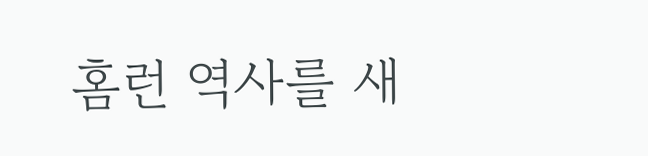홈런 역사를 새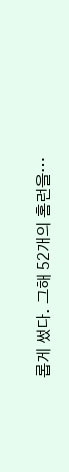롭게 썼다. 그해 52개의 홈런을…